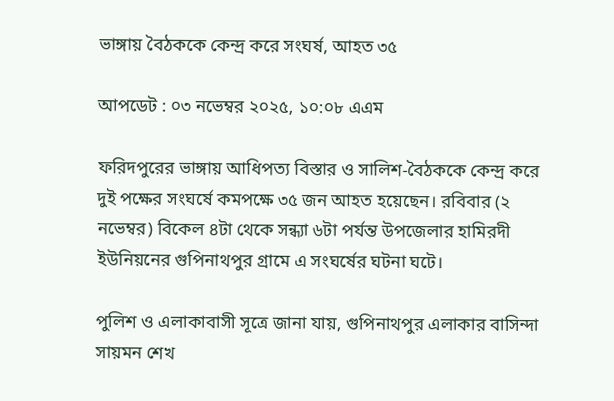ভাঙ্গায় বৈঠককে কেন্দ্র করে সংঘর্ষ, আহত ৩৫

আপডেট : ০৩ নভেম্বর ২০২৫, ১০:০৮ এএম

ফরিদপুরের ভাঙ্গায় আধিপত্য বিস্তার ও সালিশ-বৈঠককে কেন্দ্র করে দুই পক্ষের সংঘর্ষে কমপক্ষে ৩৫ জন আহত হয়েছেন। রবিবার (২ নভেম্বর) বিকেল ৪টা থেকে সন্ধ্যা ৬টা পর্যন্ত উপজেলার হামিরদী ইউনিয়নের গুপিনাথপুর গ্রামে এ সংঘর্ষের ঘটনা ঘটে।

পুলিশ ও এলাকাবাসী সূত্রে জানা যায়, গুপিনাথপুর এলাকার বাসিন্দা সায়মন শেখ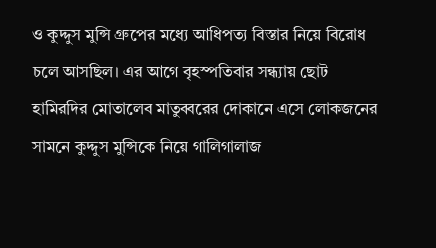ও কুদ্দুস মুন্সি গ্রুপের মধ্যে আধিপত্য বিস্তার নিয়ে বিরোধ চলে আসছিল। এর আগে বৃহস্পতিবার সন্ধ্যায় ছোট হামিরদির মোতালেব মাতুব্বরের দোকানে এসে লোকজনের সামনে কুদ্দুস মুন্সিকে নিয়ে গালিগালাজ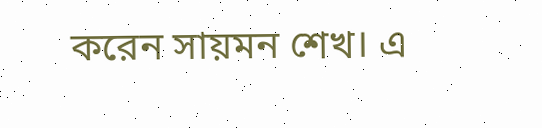করেন সায়মন শেখ। এ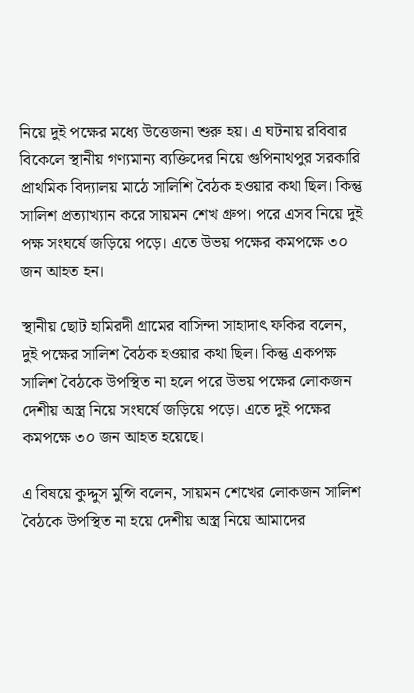নিয়ে দুই পক্ষের মধ্যে উত্তেজনা শুরু হয়। এ ঘটনায় রবিবার বিকেলে স্থানীয় গণ্যমান্য ব্যক্তিদের নিয়ে গুপিনাথপুর সরকারি প্রাথমিক বিদ্যালয় মাঠে সালিশি বৈঠক হওয়ার কথা ছিল। কিন্তু সালিশ প্রত্যাখ্যান করে সায়মন শেখ গ্রুপ। পরে এসব নিয়ে দুই পক্ষ সংঘর্ষে জড়িয়ে পড়ে। এতে উভয় পক্ষের কমপক্ষে ৩০ জন আহত হন।

স্থানীয় ছোট হামিরদী গ্রামের বাসিন্দা সাহাদাৎ ফকির বলেন, দুই পক্ষের সালিশ বৈঠক হওয়ার কথা ছিল। কিন্তু একপক্ষ সালিশ বৈঠকে উপস্থিত না হলে পরে উভয় পক্ষের লোকজন দেশীয় অস্ত্র নিয়ে সংঘর্ষে জড়িয়ে পড়ে। এতে দুই পক্ষের কমপক্ষে ৩০ জন আহত হয়েছে।

এ বিষয়ে কুদ্দুস মুন্সি বলেন, সায়মন শেখের লোকজন সালিশ বৈঠকে উপস্থিত না হয়ে দেশীয় অস্ত্র নিয়ে আমাদের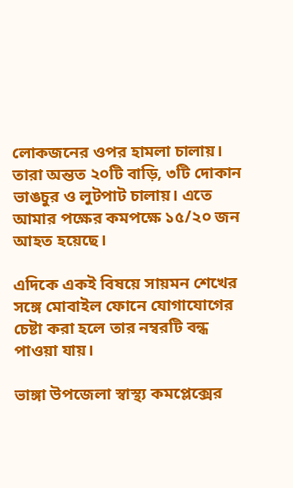লোকজনের ওপর হামলা চালায়। তারা অন্তত ২০টি বাড়ি, ৩টি দোকান ভাঙচুর ও লুটপাট চালায়। এতে আমার পক্ষের কমপক্ষে ১৫/২০ জন আহত হয়েছে।

এদিকে একই বিষয়ে সায়মন শেখের সঙ্গে মোবাইল ফোনে যোগাযোগের চেষ্টা করা হলে তার নম্বরটি বন্ধ পাওয়া যায়।

ভাঙ্গা উপজেলা স্বাস্থ্য কমপ্লেক্সের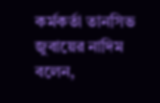কর্মকর্তা তানসিভ জুবায়ের নাদিম বলেন,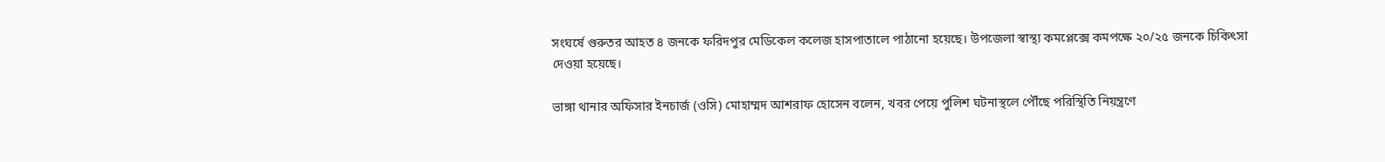সংঘর্ষে গুরুতর আহত ৪ জনকে ফরিদপুর মেডিকেল কলেজ হাসপাতালে পাঠানো হয়েছে। উপজেলা স্বাস্থ্য কমপ্লেক্সে কমপক্ষে ২০/২৫ জনকে চিকিৎসা দেওয়া হয়েছে।

ভাঙ্গা থানার অফিসার ইনচার্জ (ওসি) মোহাম্মদ আশরাফ হোসেন বলেন, খবর পেয়ে পুলিশ ঘটনাস্থলে পৌঁছে পরিস্থিতি নিয়ন্ত্রণে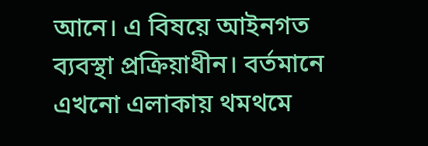আনে। এ বিষয়ে আইনগত ব্যবস্থা প্রক্রিয়াধীন। বর্তমানে এখনো এলাকায় থমথমে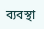ব্যবস্থা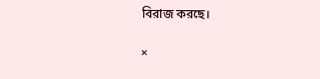বিরাজ করছে।

×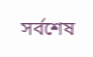সর্বশেষ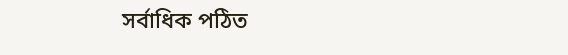সর্বাধিক পঠিত